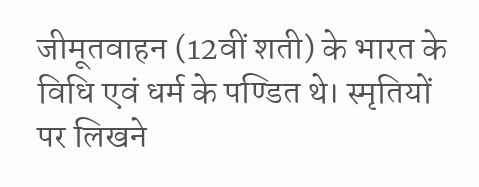जीमूतवाहन (12वीं शती) के भारत के विधि एवं धर्म के पण्डित थे। स्मृतियों पर लिखने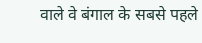वाले वे बंगाल के सबसे पहले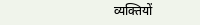व्यक्तियों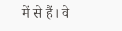में से हैं। वे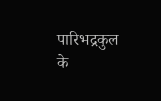पारिभद्रकुल के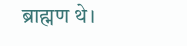ब्राह्मण थे।